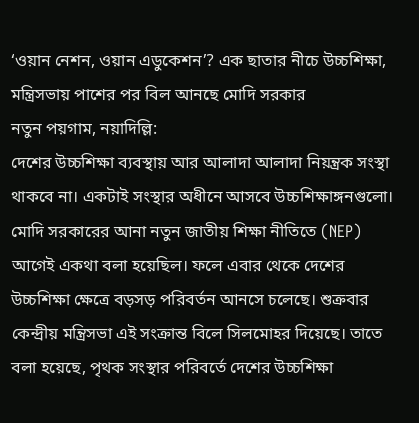‘ওয়ান নেশন, ওয়ান এডুকেশন’? এক ছাতার নীচে উচ্চশিক্ষা, মন্ত্রিসভায় পাশের পর বিল আনছে মোদি সরকার
নতুন পয়গাম, নয়াদিল্লি:
দেশের উচ্চশিক্ষা ব্যবস্থায় আর আলাদা আলাদা নিয়ন্ত্রক সংস্থা থাকবে না। একটাই সংস্থার অধীনে আসবে উচ্চশিক্ষাঙ্গনগুলো। মোদি সরকারের আনা নতুন জাতীয় শিক্ষা নীতিতে (NEP) আগেই একথা বলা হয়েছিল। ফলে এবার থেকে দেশের উচ্চশিক্ষা ক্ষেত্রে বড়সড় পরিবর্তন আনসে চলেছে। শুক্রবার কেন্দ্রীয় মন্ত্রিসভা এই সংক্রান্ত বিলে সিলমোহর দিয়েছে। তাতে বলা হয়েছে, পৃথক সংস্থার পরিবর্তে দেশের উচ্চশিক্ষা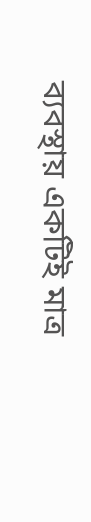ব্যবস্থায় একটিই মাত্র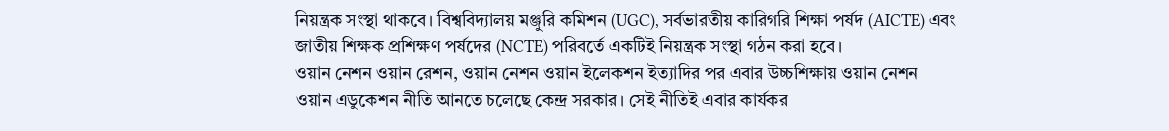নিয়ন্ত্রক সংস্থা থাকবে। বিশ্ববিদ্যালয় মঞ্জুরি কমিশন (UGC), সর্বভারতীয় কারিগরি শিক্ষা পর্ষদ (AICTE) এবং জাতীয় শিক্ষক প্রশিক্ষণ পর্ষদের (NCTE) পরিবর্তে একটিই নিয়ন্ত্রক সংস্থা গঠন করা হবে।
ওয়ান নেশন ওয়ান রেশন, ওয়ান নেশন ওয়ান ইলেকশন ইত্যাদির পর এবার উচ্চশিক্ষায় ওয়ান নেশন ওয়ান এডুকেশন নীতি আনতে চলেছে কেন্দ্র সরকার। সেই নীতিই এবার কার্যকর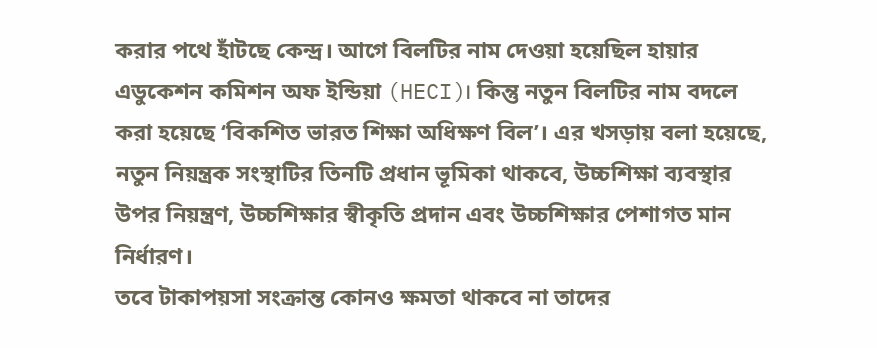করার পথে হাঁটছে কেন্দ্র। আগে বিলটির নাম দেওয়া হয়েছিল হায়ার এডুকেশন কমিশন অফ ইন্ডিয়া (HECI)। কিন্তু নতুন বিলটির নাম বদলে করা হয়েছে ‘বিকশিত ভারত শিক্ষা অধিক্ষণ বিল’। এর খসড়ায় বলা হয়েছে, নতুন নিয়ন্ত্রক সংস্থাটির তিনটি প্রধান ভূমিকা থাকবে, উচ্চশিক্ষা ব্যবস্থার উপর নিয়ন্ত্রণ, উচ্চশিক্ষার স্বীকৃতি প্রদান এবং উচ্চশিক্ষার পেশাগত মান নির্ধারণ।
তবে টাকাপয়সা সংক্রান্ত কোনও ক্ষমতা থাকবে না তাদের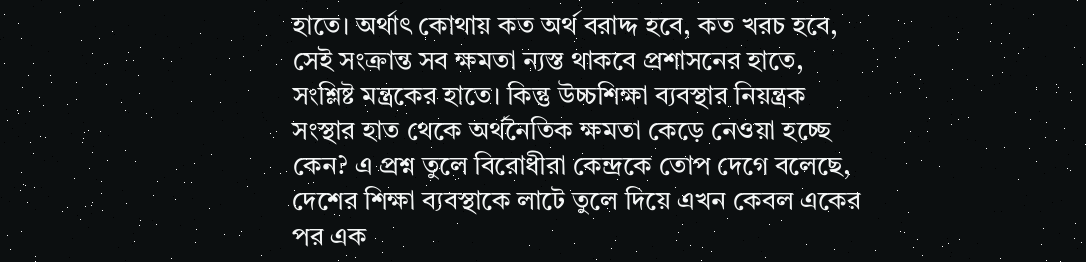হাতে। অর্থাৎ কোথায় কত অর্থ বরাদ্দ হবে, কত খরচ হবে, সেই সংক্রান্ত সব ক্ষমতা ন্যস্ত থাকবে প্রশাসনের হাতে, সংশ্লিষ্ট মন্ত্রকের হাতে। কিন্তু উচ্চশিক্ষা ব্যবস্থার নিয়ন্ত্রক সংস্থার হাত থেকে অর্থনৈতিক ক্ষমতা কেড়ে নেওয়া হচ্ছে কেন? এ প্রশ্ন তুলে বিরোধীরা কেন্দ্রকে তোপ দেগে বলেছে, দেশের শিক্ষা ব্যবস্থাকে লাটে তুলে দিয়ে এখন কেবল একের পর এক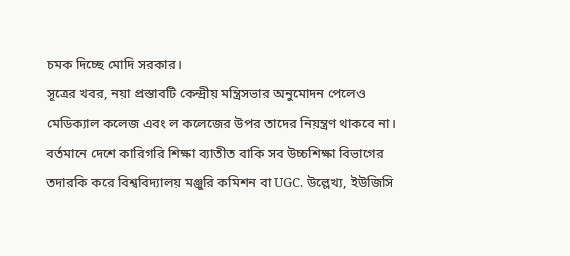চমক দিচ্ছে মোদি সরকার।
সূত্রের খবর, নয়া প্রস্তাবটি কেন্দ্রীয় মন্ত্রিসভার অনুমোদন পেলেও মেডিক্যাল কলেজ এবং ল কলেজের উপর তাদের নিয়ন্ত্রণ থাকবে না। বর্তমানে দেশে কারিগরি শিক্ষা ব্যাতীত বাকি সব উচ্চশিক্ষা বিভাগের তদারকি করে বিশ্ববিদ্যালয় মঞ্জুরি কমিশন বা UGC. উল্লেখ্য, ইউজিসি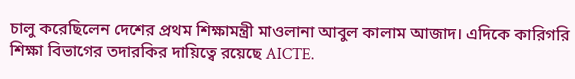চালু করেছিলেন দেশের প্রথম শিক্ষামন্ত্রী মাওলানা আবুল কালাম আজাদ। এদিকে কারিগরি শিক্ষা বিভাগের তদারকির দায়িত্বে রয়েছে AICTE.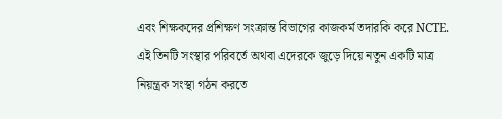এবং শিক্ষকদের প্রশিক্ষণ সংক্রান্ত বিভাগের কাজকর্ম তদারকি করে NCTE. এই তিনটি সংস্থার পরিবর্তে অথবা এদেরকে জুড়ে দিয়ে নতুন একটি মাত্র নিয়ন্ত্রক সংস্থা গঠন করতে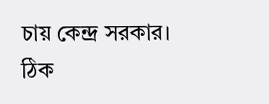চায় কেন্দ্র সরকার। ঠিক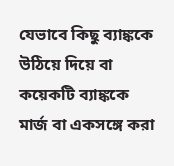যেভাবে কিছু ব্যাঙ্ককে উঠিয়ে দিয়ে বা কয়েকটি ব্যাঙ্ককে মার্জ বা একসঙ্গে করা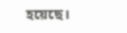হয়েছে।